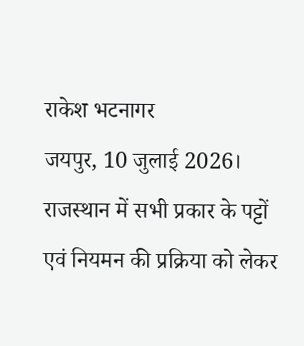राकेश भटनागर
जयपुर, 10 जुलाई 2026। राजस्थान में सभी प्रकार के पट्टों एवं नियमन की प्रक्रिया को लेकर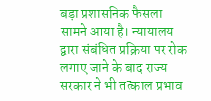बड़ा प्रशासनिक फैसला सामने आया है। न्यायालय द्वारा संबंधित प्रक्रिया पर रोक लगाए जाने के बाद राज्य सरकार ने भी तत्काल प्रभाव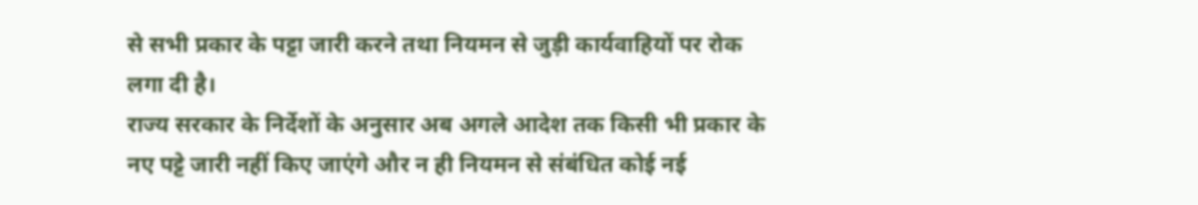से सभी प्रकार के पट्टा जारी करने तथा नियमन से जुड़ी कार्यवाहियों पर रोक लगा दी है।
राज्य सरकार के निर्देशों के अनुसार अब अगले आदेश तक किसी भी प्रकार के नए पट्टे जारी नहीं किए जाएंगे और न ही नियमन से संबंधित कोई नई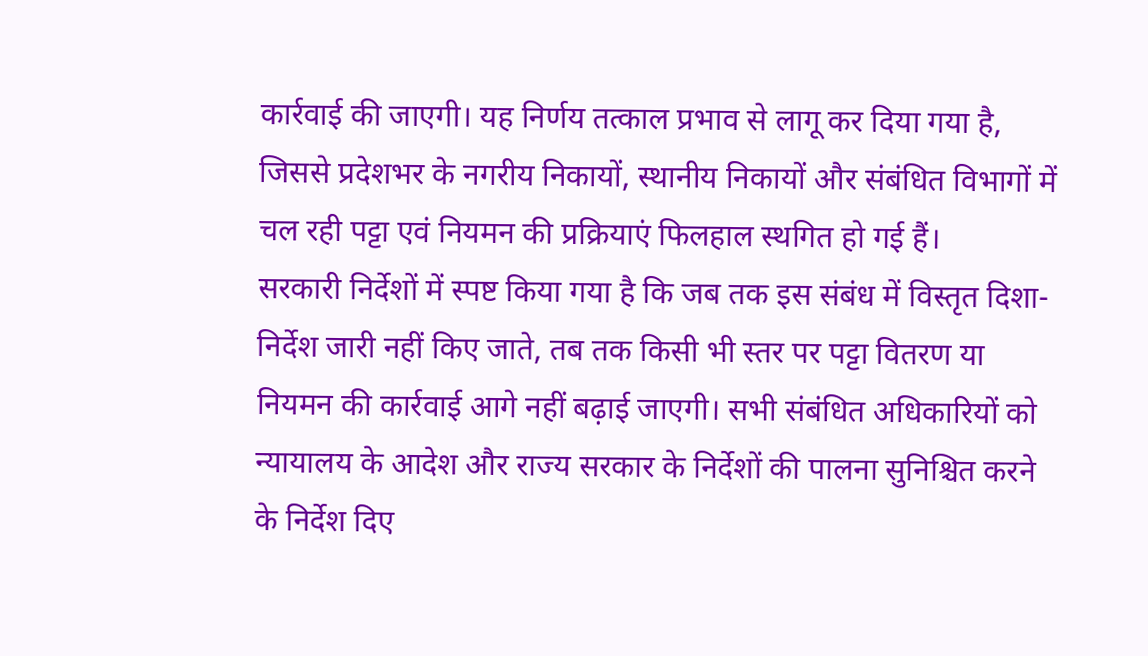कार्रवाई की जाएगी। यह निर्णय तत्काल प्रभाव से लागू कर दिया गया है, जिससे प्रदेशभर के नगरीय निकायों, स्थानीय निकायों और संबंधित विभागों में चल रही पट्टा एवं नियमन की प्रक्रियाएं फिलहाल स्थगित हो गई हैं।
सरकारी निर्देशों में स्पष्ट किया गया है कि जब तक इस संबंध में विस्तृत दिशा-निर्देश जारी नहीं किए जाते, तब तक किसी भी स्तर पर पट्टा वितरण या नियमन की कार्रवाई आगे नहीं बढ़ाई जाएगी। सभी संबंधित अधिकारियों को न्यायालय के आदेश और राज्य सरकार के निर्देशों की पालना सुनिश्चित करने के निर्देश दिए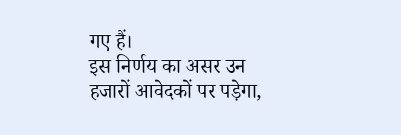गए हैं।
इस निर्णय का असर उन हजारों आवेदकों पर पड़ेगा,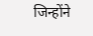जिन्होंने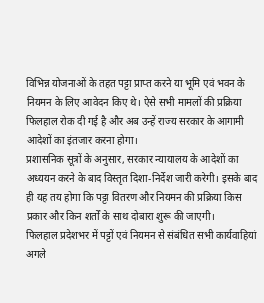विभिन्न योजनाओं के तहत पट्टा प्राप्त करने या भूमि एवं भवन के नियमन के लिए आवेदन किए थे। ऐसे सभी मामलों की प्रक्रिया फिलहाल रोक दी गई है और अब उन्हें राज्य सरकार के आगामी आदेशों का इंतजार करना होगा।
प्रशासनिक सूत्रों के अनुसार, सरकार न्यायालय के आदेशों का अध्ययन करने के बाद विस्तृत दिशा-निर्देश जारी करेगी। इसके बाद ही यह तय होगा कि पट्टा वितरण और नियमन की प्रक्रिया किस प्रकार और किन शर्तों के साथ दोबारा शुरू की जाएगी।
फिलहाल प्रदेशभर में पट्टों एवं नियमन से संबंधित सभी कार्यवाहियां अगले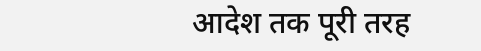आदेश तक पूरी तरह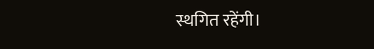स्थगित रहेंगी।